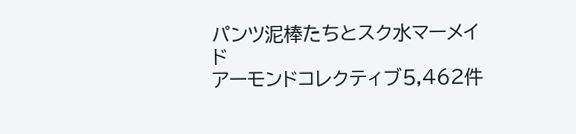パンツ泥棒たちとスク水マーメイド
アーモンドコレクティブ5,462件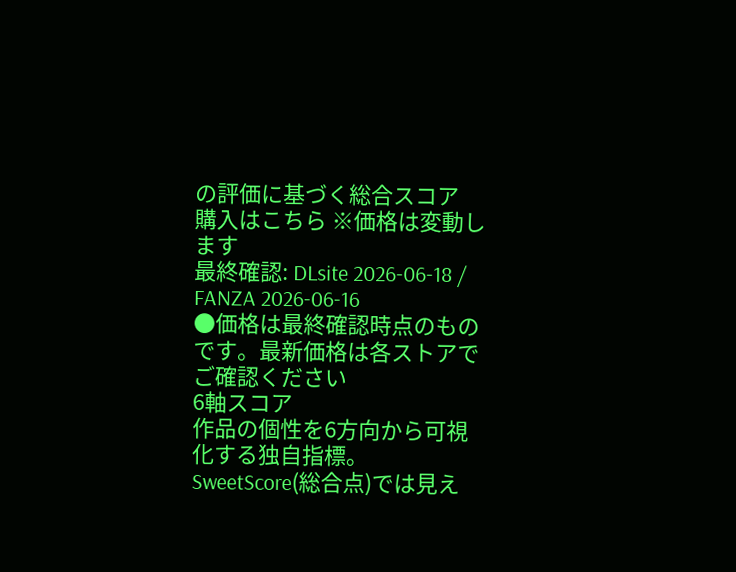の評価に基づく総合スコア
購入はこちら ※価格は変動します
最終確認: DLsite 2026-06-18 / FANZA 2026-06-16
●価格は最終確認時点のものです。最新価格は各ストアでご確認ください
6軸スコア
作品の個性を6方向から可視化する独自指標。SweetScore(総合点)では見え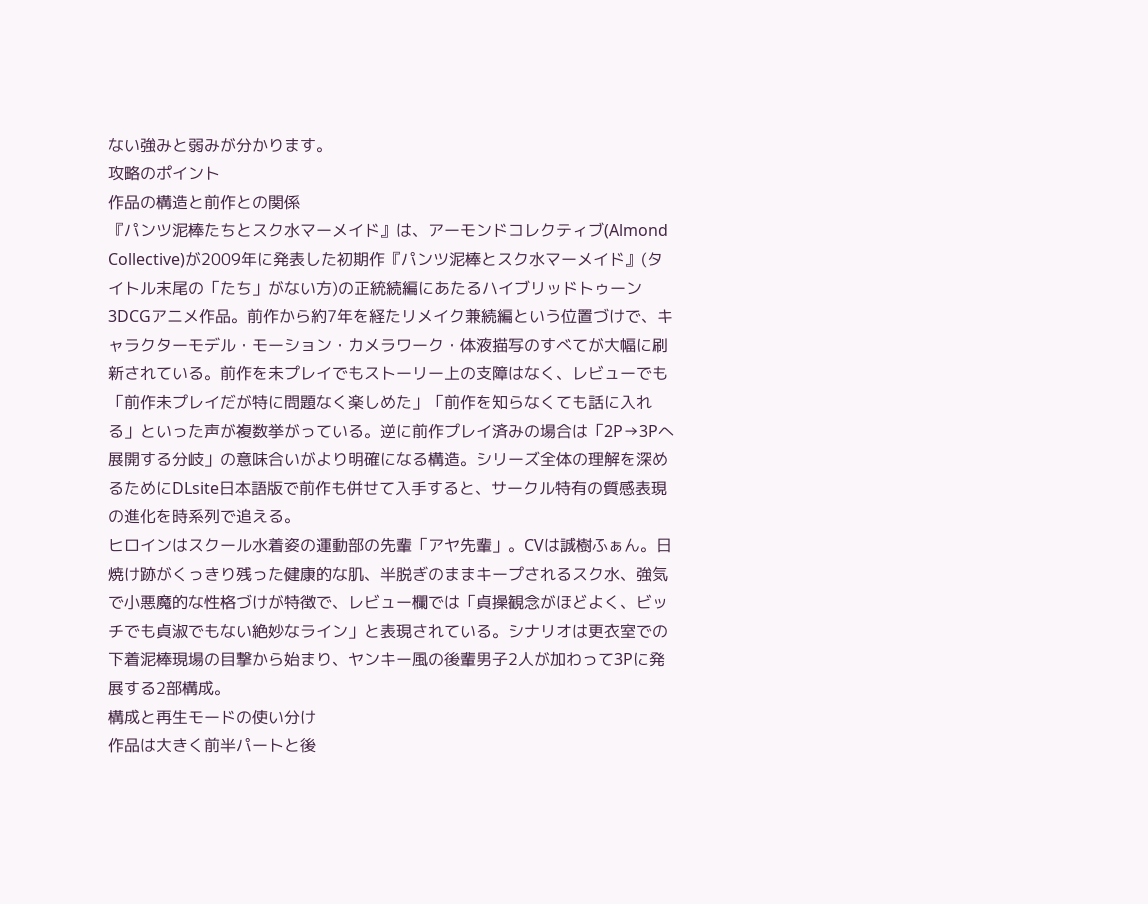ない強みと弱みが分かります。
攻略のポイント
作品の構造と前作との関係
『パンツ泥棒たちとスク水マーメイド』は、アーモンドコレクティブ(Almond Collective)が2009年に発表した初期作『パンツ泥棒とスク水マーメイド』(タイトル末尾の「たち」がない方)の正統続編にあたるハイブリッドトゥーン3DCGアニメ作品。前作から約7年を経たリメイク兼続編という位置づけで、キャラクターモデル・モーション・カメラワーク・体液描写のすべてが大幅に刷新されている。前作を未プレイでもストーリー上の支障はなく、レビューでも「前作未プレイだが特に問題なく楽しめた」「前作を知らなくても話に入れる」といった声が複数挙がっている。逆に前作プレイ済みの場合は「2P→3Pへ展開する分岐」の意味合いがより明確になる構造。シリーズ全体の理解を深めるためにDLsite日本語版で前作も併せて入手すると、サークル特有の質感表現の進化を時系列で追える。
ヒロインはスクール水着姿の運動部の先輩「アヤ先輩」。CVは誠樹ふぁん。日焼け跡がくっきり残った健康的な肌、半脱ぎのままキープされるスク水、強気で小悪魔的な性格づけが特徴で、レビュー欄では「貞操観念がほどよく、ビッチでも貞淑でもない絶妙なライン」と表現されている。シナリオは更衣室での下着泥棒現場の目撃から始まり、ヤンキー風の後輩男子2人が加わって3Pに発展する2部構成。
構成と再生モードの使い分け
作品は大きく前半パートと後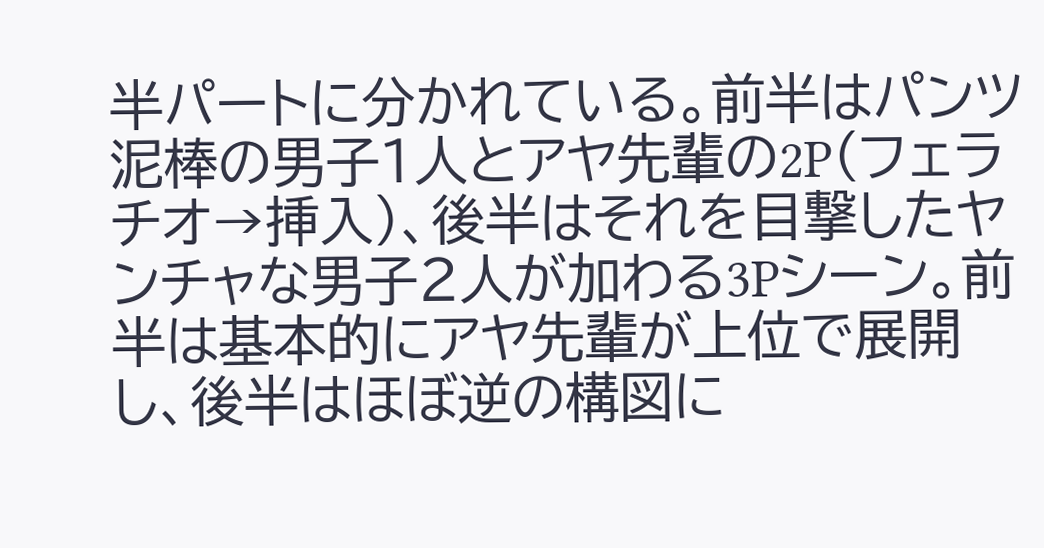半パートに分かれている。前半はパンツ泥棒の男子1人とアヤ先輩の2P(フェラチオ→挿入)、後半はそれを目撃したヤンチャな男子2人が加わる3Pシーン。前半は基本的にアヤ先輩が上位で展開し、後半はほぼ逆の構図に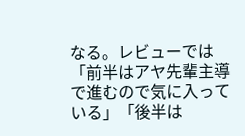なる。レビューでは「前半はアヤ先輩主導で進むので気に入っている」「後半は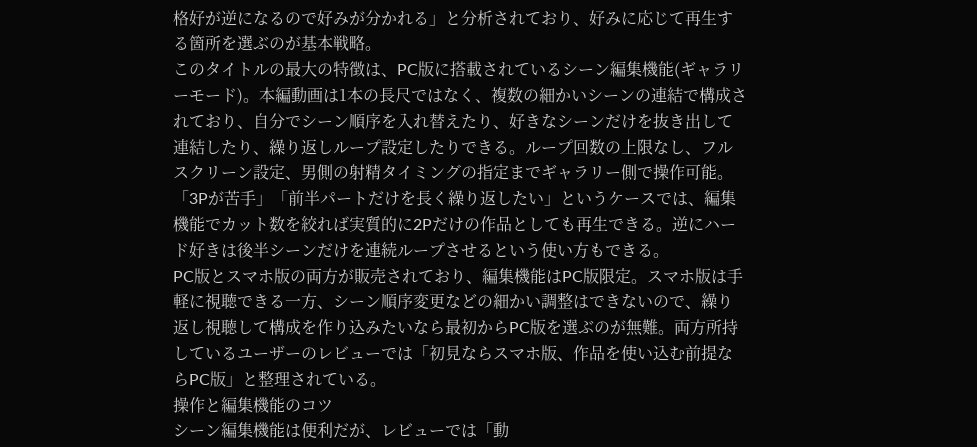格好が逆になるので好みが分かれる」と分析されており、好みに応じて再生する箇所を選ぶのが基本戦略。
このタイトルの最大の特徴は、PC版に搭載されているシーン編集機能(ギャラリーモード)。本編動画は1本の長尺ではなく、複数の細かいシーンの連結で構成されており、自分でシーン順序を入れ替えたり、好きなシーンだけを抜き出して連結したり、繰り返しループ設定したりできる。ループ回数の上限なし、フルスクリーン設定、男側の射精タイミングの指定までギャラリー側で操作可能。「3Pが苦手」「前半パートだけを長く繰り返したい」というケースでは、編集機能でカット数を絞れば実質的に2Pだけの作品としても再生できる。逆にハード好きは後半シーンだけを連続ループさせるという使い方もできる。
PC版とスマホ版の両方が販売されており、編集機能はPC版限定。スマホ版は手軽に視聴できる一方、シーン順序変更などの細かい調整はできないので、繰り返し視聴して構成を作り込みたいなら最初からPC版を選ぶのが無難。両方所持しているユーザーのレビューでは「初見ならスマホ版、作品を使い込む前提ならPC版」と整理されている。
操作と編集機能のコツ
シーン編集機能は便利だが、レビューでは「動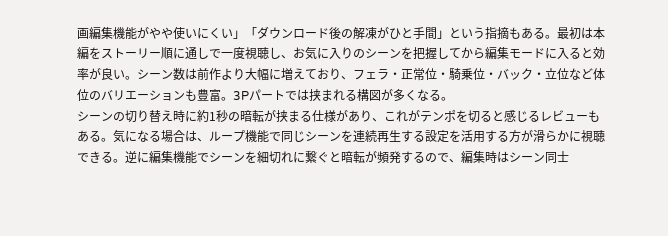画編集機能がやや使いにくい」「ダウンロード後の解凍がひと手間」という指摘もある。最初は本編をストーリー順に通しで一度視聴し、お気に入りのシーンを把握してから編集モードに入ると効率が良い。シーン数は前作より大幅に増えており、フェラ・正常位・騎乗位・バック・立位など体位のバリエーションも豊富。3Pパートでは挟まれる構図が多くなる。
シーンの切り替え時に約1秒の暗転が挟まる仕様があり、これがテンポを切ると感じるレビューもある。気になる場合は、ループ機能で同じシーンを連続再生する設定を活用する方が滑らかに視聴できる。逆に編集機能でシーンを細切れに繋ぐと暗転が頻発するので、編集時はシーン同士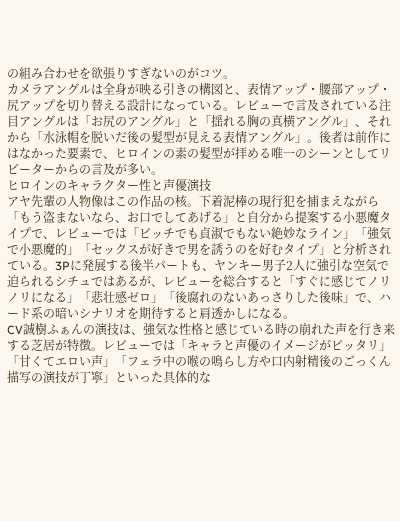の組み合わせを欲張りすぎないのがコツ。
カメラアングルは全身が映る引きの構図と、表情アップ・腰部アップ・尻アップを切り替える設計になっている。レビューで言及されている注目アングルは「お尻のアングル」と「揺れる胸の真横アングル」、それから「水泳帽を脱いだ後の髪型が見える表情アングル」。後者は前作にはなかった要素で、ヒロインの素の髪型が拝める唯一のシーンとしてリピーターからの言及が多い。
ヒロインのキャラクター性と声優演技
アヤ先輩の人物像はこの作品の核。下着泥棒の現行犯を捕まえながら「もう盗まないなら、お口でしてあげる」と自分から提案する小悪魔タイプで、レビューでは「ビッチでも貞淑でもない絶妙なライン」「強気で小悪魔的」「セックスが好きで男を誘うのを好むタイプ」と分析されている。3Pに発展する後半パートも、ヤンキー男子2人に強引な空気で迫られるシチュではあるが、レビューを総合すると「すぐに感じてノリノリになる」「悲壮感ゼロ」「後腐れのないあっさりした後味」で、ハード系の暗いシナリオを期待すると肩透かしになる。
CV誠樹ふぁんの演技は、強気な性格と感じている時の崩れた声を行き来する芝居が特徴。レビューでは「キャラと声優のイメージがピッタリ」「甘くてエロい声」「フェラ中の喉の鳴らし方や口内射精後のごっくん描写の演技が丁寧」といった具体的な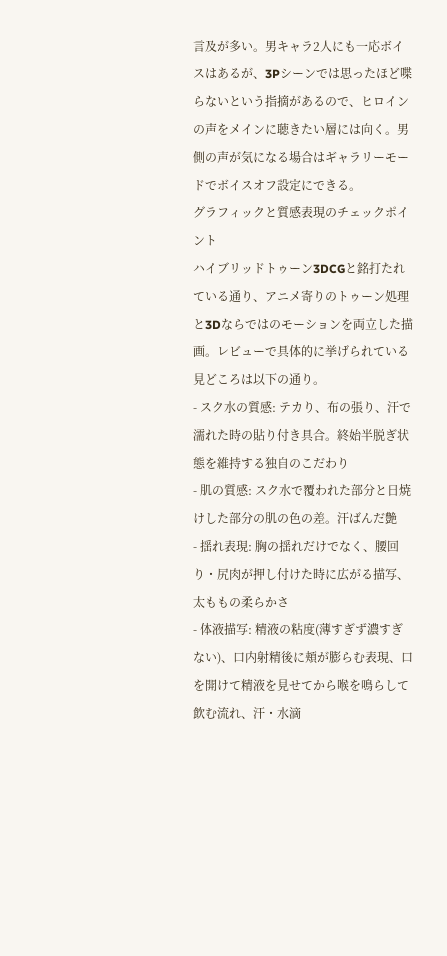言及が多い。男キャラ2人にも一応ボイスはあるが、3Pシーンでは思ったほど喋らないという指摘があるので、ヒロインの声をメインに聴きたい層には向く。男側の声が気になる場合はギャラリーモードでボイスオフ設定にできる。
グラフィックと質感表現のチェックポイント
ハイブリッドトゥーン3DCGと銘打たれている通り、アニメ寄りのトゥーン処理と3Dならではのモーションを両立した描画。レビューで具体的に挙げられている見どころは以下の通り。
- スク水の質感: テカり、布の張り、汗で濡れた時の貼り付き具合。終始半脱ぎ状態を維持する独自のこだわり
- 肌の質感: スク水で覆われた部分と日焼けした部分の肌の色の差。汗ばんだ艶
- 揺れ表現: 胸の揺れだけでなく、腰回り・尻肉が押し付けた時に広がる描写、太ももの柔らかさ
- 体液描写: 精液の粘度(薄すぎず濃すぎない)、口内射精後に頬が膨らむ表現、口を開けて精液を見せてから喉を鳴らして飲む流れ、汗・水滴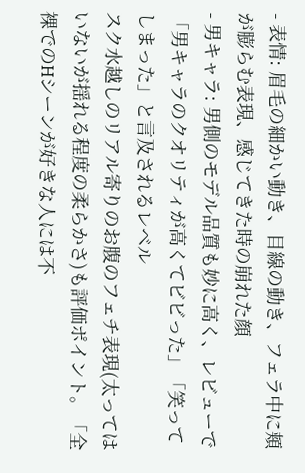- 表情: 眉毛の細かい動き、目線の動き、フェラ中に頬が膨らむ表現、感じてきた時の崩れた顔
- 男キャラ: 男側のモデル品質も妙に高く、レビューで「男キャラのクオリティが高くてビビった」「笑ってしまった」と言及されるレベル
スク水越しのリアル寄りのお腹のフェチ表現(太ってはいないが揺れる程度の柔らかさ)も評価ポイント。「全裸でのHシーンが好きな人には不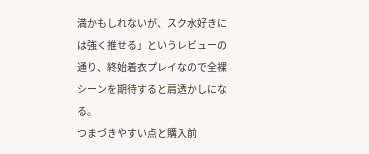満かもしれないが、スク水好きには強く推せる」というレビューの通り、終始着衣プレイなので全裸シーンを期待すると肩透かしになる。
つまづきやすい点と購入前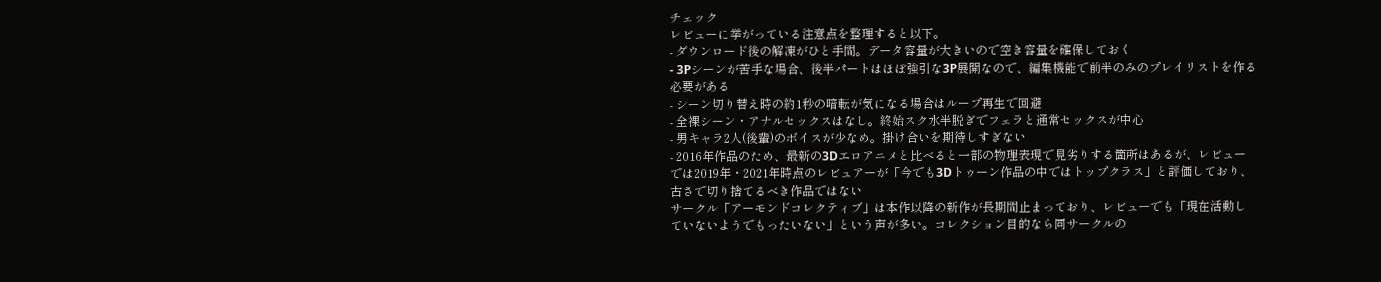チェック
レビューに挙がっている注意点を整理すると以下。
- ダウンロード後の解凍がひと手間。データ容量が大きいので空き容量を確保しておく
- 3Pシーンが苦手な場合、後半パートはほぼ強引な3P展開なので、編集機能で前半のみのプレイリストを作る必要がある
- シーン切り替え時の約1秒の暗転が気になる場合はループ再生で回避
- 全裸シーン・アナルセックスはなし。終始スク水半脱ぎでフェラと通常セックスが中心
- 男キャラ2人(後輩)のボイスが少なめ。掛け合いを期待しすぎない
- 2016年作品のため、最新の3Dエロアニメと比べると一部の物理表現で見劣りする箇所はあるが、レビューでは2019年・2021年時点のレビュアーが「今でも3Dトゥーン作品の中ではトップクラス」と評価しており、古さで切り捨てるべき作品ではない
サークル「アーモンドコレクティブ」は本作以降の新作が長期間止まっており、レビューでも「現在活動していないようでもったいない」という声が多い。コレクション目的なら同サークルの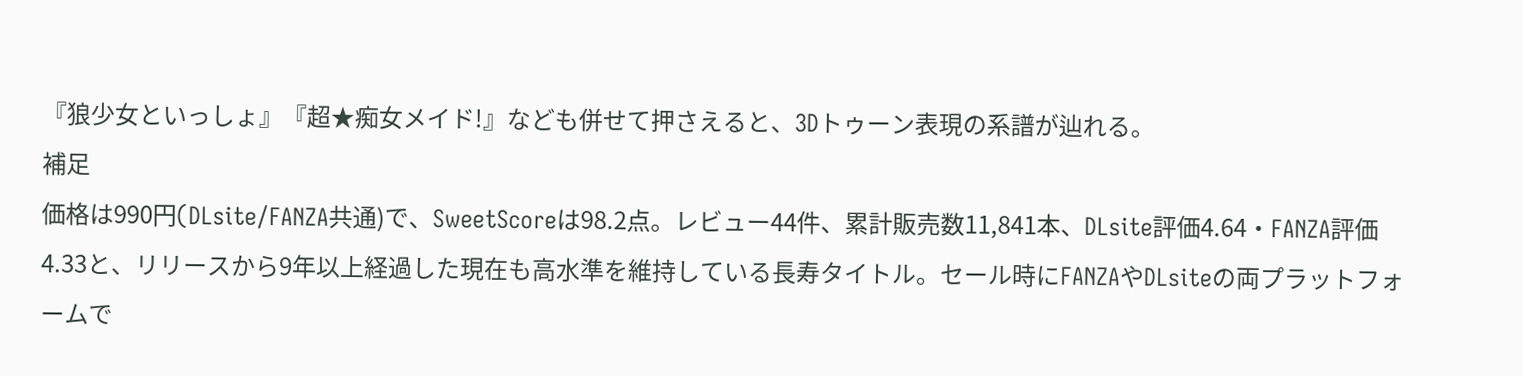『狼少女といっしょ』『超★痴女メイド!』なども併せて押さえると、3Dトゥーン表現の系譜が辿れる。
補足
価格は990円(DLsite/FANZA共通)で、SweetScoreは98.2点。レビュー44件、累計販売数11,841本、DLsite評価4.64・FANZA評価4.33と、リリースから9年以上経過した現在も高水準を維持している長寿タイトル。セール時にFANZAやDLsiteの両プラットフォームで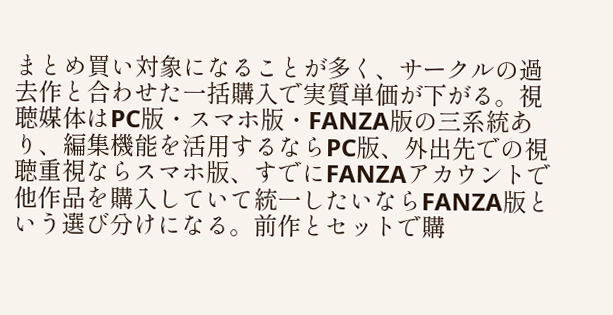まとめ買い対象になることが多く、サークルの過去作と合わせた一括購入で実質単価が下がる。視聴媒体はPC版・スマホ版・FANZA版の三系統あり、編集機能を活用するならPC版、外出先での視聴重視ならスマホ版、すでにFANZAアカウントで他作品を購入していて統一したいならFANZA版という選び分けになる。前作とセットで購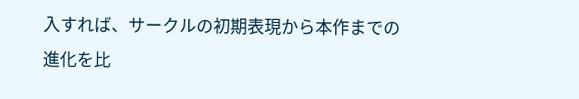入すれば、サークルの初期表現から本作までの進化を比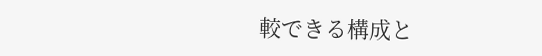較できる構成と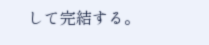して完結する。